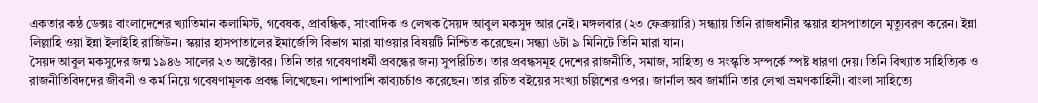একতার কন্ঠ ডেক্সঃ বাংলাদেশের খ্যাতিমান কলামিস্ট, গবেষক, প্রাবন্ধিক, সাংবাদিক ও লেখক সৈয়দ আবুল মকসুদ আর নেই। মঙ্গলবার (২৩ ফেব্রুয়ারি) সন্ধ্যায় তিনি রাজধানীর স্কয়ার হাসপাতালে মৃত্যুবরণ করেন। ইন্না লিল্লাহি ওয়া ইন্না ইলাইহি রাজিউন। স্কয়ার হাসপাতালের ইমার্জেন্সি বিভাগ মারা যাওয়ার বিষয়টি নিশ্চিত করেছেন। সন্ধ্যা ৬টা ৯ মিনিটে তিনি মারা যান।
সৈয়দ আবুল মকসুদের জন্ম ১৯৪৬ সালের ২৩ অক্টোবর। তিনি তার গবেষণাধর্মী প্রবন্ধের জন্য সুপরিচিত। তার প্রবন্ধসমূহ দেশের রাজনীতি, সমাজ, সাহিত্য ও সংস্কৃতি সম্পর্কে স্পষ্ট ধারণা দেয়। তিনি বিখ্যাত সাহিত্যিক ও রাজনীতিবিদদের জীবনী ও কর্ম নিয়ে গবেষণামূলক প্রবন্ধ লিখেছেন। পাশাপাশি কাব্যচর্চাও করেছেন। তার রচিত বইয়ের সংখ্যা চল্লিশের ওপর। জার্নাল অব জার্মানি তার লেখা ভ্রমণকাহিনী। বাংলা সাহিত্যে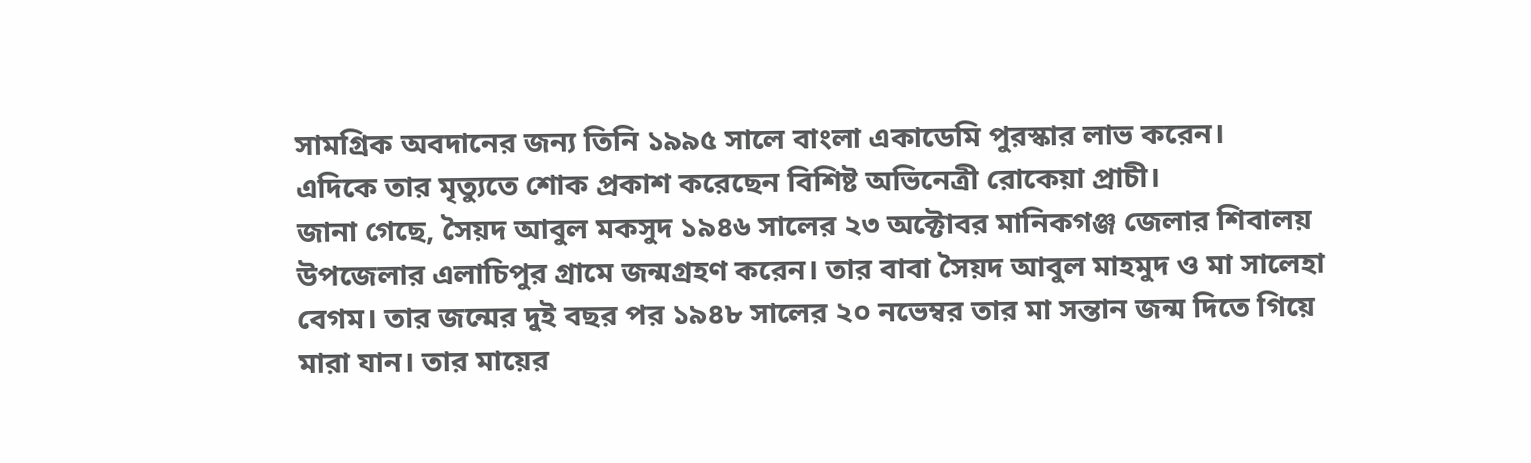সামগ্রিক অবদানের জন্য তিনি ১৯৯৫ সালে বাংলা একাডেমি পুরস্কার লাভ করেন।
এদিকে তার মৃত্যুতে শোক প্রকাশ করেছেন বিশিষ্ট অভিনেত্রী রোকেয়া প্রাচী।
জানা গেছে, সৈয়দ আবুল মকসুদ ১৯৪৬ সালের ২৩ অক্টোবর মানিকগঞ্জ জেলার শিবালয় উপজেলার এলাচিপুর গ্রামে জন্মগ্রহণ করেন। তার বাবা সৈয়দ আবুল মাহমুদ ও মা সালেহা বেগম। তার জন্মের দুই বছর পর ১৯৪৮ সালের ২০ নভেম্বর তার মা সন্তান জন্ম দিতে গিয়ে মারা যান। তার মায়ের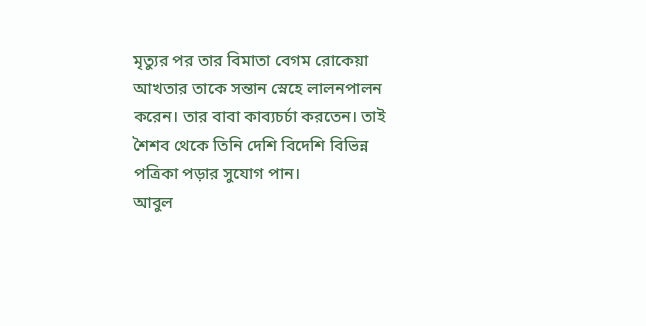মৃত্যুর পর তার বিমাতা বেগম রোকেয়া আখতার তাকে সন্তান স্নেহে লালনপালন করেন। তার বাবা কাব্যচর্চা করতেন। তাই শৈশব থেকে তিনি দেশি বিদেশি বিভিন্ন পত্রিকা পড়ার সুযোগ পান।
আবুল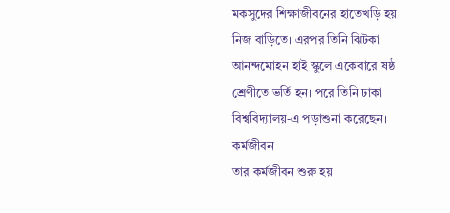মকসুদের শিক্ষাজীবনের হাতেখড়ি হয় নিজ বাড়িতে। এরপর তিনি ঝিটকা আনন্দমোহন হাই স্কুলে একেবারে ষষ্ঠ শ্রেণীতে ভর্তি হন। পরে তিনি ঢাকা বিশ্ববিদ্যালয়-এ পড়াশুনা করেছেন।
কর্মজীবন
তার কর্মজীবন শুরু হয়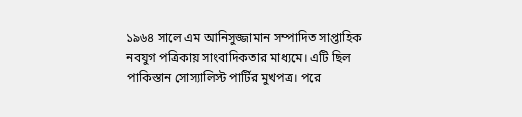১৯৬৪ সালে এম আনিসুজ্জামান সম্পাদিত সাপ্তাহিক নবযুগ পত্রিকায় সাংবাদিকতার মাধ্যমে। এটি ছিল পাকিস্তান সোস্যালিস্ট পার্টির মুখপত্র। পরে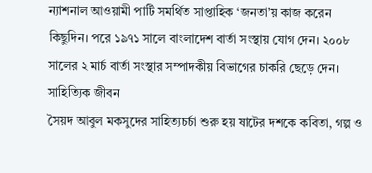ন্যাশনাল আওয়ামী পার্টি সমর্থিত সাপ্তাহিক ‘জনতা’য় কাজ করেন কিছুদিন। পরে ১৯৭১ সালে বাংলাদেশ বার্তা সংস্থায় যোগ দেন। ২০০৮ সালের ২ মার্চ বার্তা সংস্থার সম্পাদকীয় বিভাগের চাকরি ছেড়ে দেন।
সাহিত্যিক জীবন
সৈয়দ আবুল মকসুদের সাহিত্যচর্চা শুরু হয় ষাটের দশকে কবিতা, গল্প ও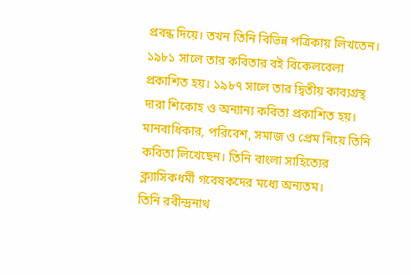প্রবন্ধ দিয়ে। তখন তিনি বিভিন্ন পত্রিকায় লিখতেন। ১৯৮১ সালে তার কবিতার বই বিকেলবেলা প্রকাশিত হয়। ১৯৮৭ সালে তার দ্বিতীয় কাব্যগ্রন্থ দারা শিকোহ ও অন্যান্য কবিতা প্রকাশিত হয়। মানবাধিকার, পরিবেশ, সমাজ ও প্রেম নিয়ে তিনি কবিতা লিখেছেন। তিনি বাংলা সাহিত্যের ক্ল্যাসিকধর্মী গবেষকদের মধ্যে অন্যতম।
তিনি রবীন্দ্রনাথ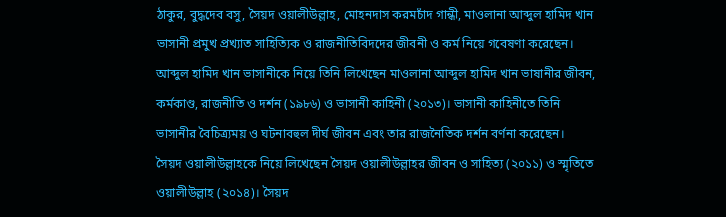ঠাকুর, বুদ্ধদেব বসু, সৈয়দ ওয়ালীউল্লাহ, মোহনদাস করমচাঁদ গান্ধী, মাওলানা আব্দুল হামিদ খান ভাসানী প্রমুখ প্রখ্যাত সাহিত্যিক ও রাজনীতিবিদদের জীবনী ও কর্ম নিয়ে গবেষণা করেছেন। আব্দুল হামিদ খান ভাসানীকে নিয়ে তিনি লিখেছেন মাওলানা আব্দুল হামিদ খান ভাষানীর জীবন, কর্মকাণ্ড, রাজনীতি ও দর্শন (১৯৮৬) ও ভাসানী কাহিনী (২০১৩)। ভাসানী কাহিনীতে তিনি ভাসানীর বৈচিত্র্যময় ও ঘটনাবহুল দীর্ঘ জীবন এবং তার রাজনৈতিক দর্শন বর্ণনা করেছেন।
সৈয়দ ওয়ালীউল্লাহকে নিয়ে লিখেছেন সৈয়দ ওয়ালীউল্লাহর জীবন ও সাহিত্য (২০১১) ও স্মৃতিতে ওয়ালীউল্লাহ (২০১৪)। সৈয়দ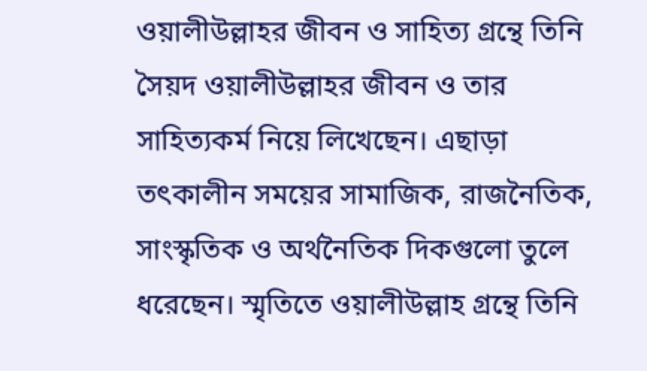ওয়ালীউল্লাহর জীবন ও সাহিত্য গ্রন্থে তিনি সৈয়দ ওয়ালীউল্লাহর জীবন ও তার সাহিত্যকর্ম নিয়ে লিখেছেন। এছাড়া তৎকালীন সময়ের সামাজিক, রাজনৈতিক, সাংস্কৃতিক ও অর্থনৈতিক দিকগুলো তুলে ধরেছেন। স্মৃতিতে ওয়ালীউল্লাহ গ্রন্থে তিনি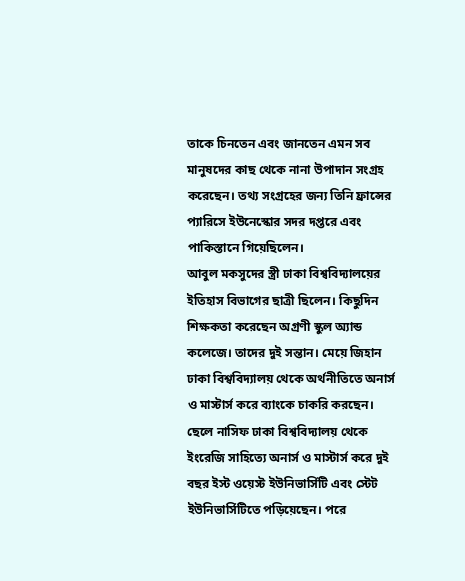তাকে চিনতেন এবং জানতেন এমন সব মানুষদের কাছ থেকে নানা উপাদান সংগ্রহ করেছেন। তথ্য সংগ্রহের জন্য তিনি ফ্রান্সের প্যারিসে ইউনেস্কোর সদর দপ্তরে এবং পাকিস্তানে গিয়েছিলেন।
আবুল মকসুদের স্ত্রী ঢাকা বিশ্ববিদ্যালয়ের ইতিহাস বিভাগের ছাত্রী ছিলেন। কিছুদিন শিক্ষকতা করেছেন অগ্রণী স্কুল অ্যান্ড কলেজে। তাদের দুই সন্তান। মেয়ে জিহান ঢাকা বিশ্ববিদ্যালয় থেকে অর্থনীতিতে অনার্স ও মাস্টার্স করে ব্যাংকে চাকরি করছেন। ছেলে নাসিফ ঢাকা বিশ্ববিদ্যালয় থেকে ইংরেজি সাহিত্যে অনার্স ও মাস্টার্স করে দুই বছর ইস্ট ওয়েস্ট ইউনিভার্সিটি এবং স্টেট ইউনিভার্সিটিতে পড়িয়েছেন। পরে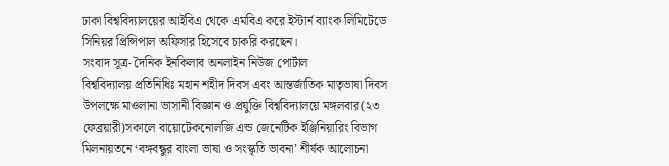ঢাকা বিশ্ববিদ্যালয়ের আইবিএ থেকে এমবিএ করে ইস্টার্ন ব্যাংক লিমিটেডে সিনিয়র প্রিন্সিপাল অফিসার হিসেবে চাকরি করছেন।
সংবাদ সূত্র- দৈনিক ইনকিলাব অনলাইন নিউজ পোর্টাল
বিশ্ববিদ্যালয় প্রতিনিধিঃ মহান শহীদ দিবস এবং আন্তর্জাতিক মাতৃভাষা দিবস উপলক্ষে মাওলানা ভাসানী বিজ্ঞান ও প্রযুক্তি বিশ্ববিদ্যালয়ে মঙ্গলবার(২৩ ফেব্রয়ারী)সকালে বায়োটেকনোলজি এন্ড জেনেটিক ইঞ্জিনিয়ারিং বিভাগ মিলনায়তনে ‘বঙ্গবন্ধুর বাংলা ভাষা ও সংস্কৃতি ভাবনা’ শীর্ষক আলোচনা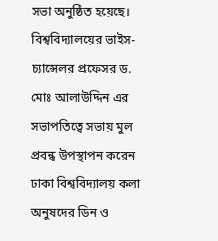সভা অনুষ্ঠিত হয়েছে।
বিশ্ববিদ্যালয়ের ভাইস-চ্যান্সেলর প্রফেসর ড. মোঃ আলাউদ্দিন এর সভাপতিত্বে সভায় মুল প্রবন্ধ উপস্থাপন করেন ঢাকা বিশ্ববিদ্যালয় কলা অনুষদের ডিন ও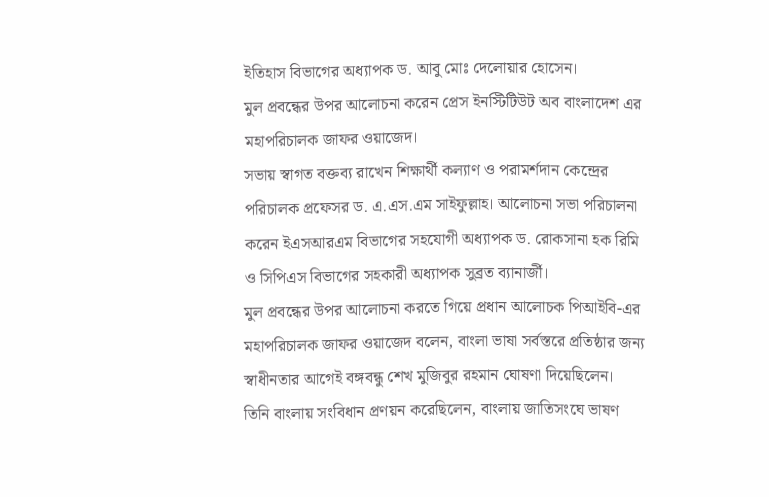ইতিহাস বিভাগের অধ্যাপক ড. আবু মোঃ দেলোয়ার হোসেন।
মুল প্রবন্ধের উপর আলোচনা করেন প্রেস ইনস্টিটিউট অব বাংলাদেশ এর মহাপরিচালক জাফর ওয়াজেদ।
সভায় স্বাগত বক্তব্য রাখেন শিক্ষার্থী কল্যাণ ও পরামর্শদান কেন্দ্রের পরিচালক প্রফেসর ড. এ.এস.এম সাইফুল্লাহ। আলোচনা সভা পরিচালনা করেন ইএসআরএম বিভাগের সহযোগী অধ্যাপক ড. রোকসানা হক রিমি ও সিপিএস বিভাগের সহকারী অধ্যাপক সুব্রত ব্যানার্জী।
মুল প্রবন্ধের উপর আলোচনা করতে গিয়ে প্রধান আলোচক পিআইবি-এর মহাপরিচালক জাফর ওয়াজেদ বলেন, বাংলা ভাষা সর্বস্তরে প্রতিষ্ঠার জন্য স্বাধীনতার আগেই বঙ্গবন্ধু শেখ মুজিবুর রহমান ঘোষণা দিয়েছিলেন।
তিনি বাংলায় সংবিধান প্রণয়ন করেছিলেন, বাংলায় জাতিসংঘে ভাষণ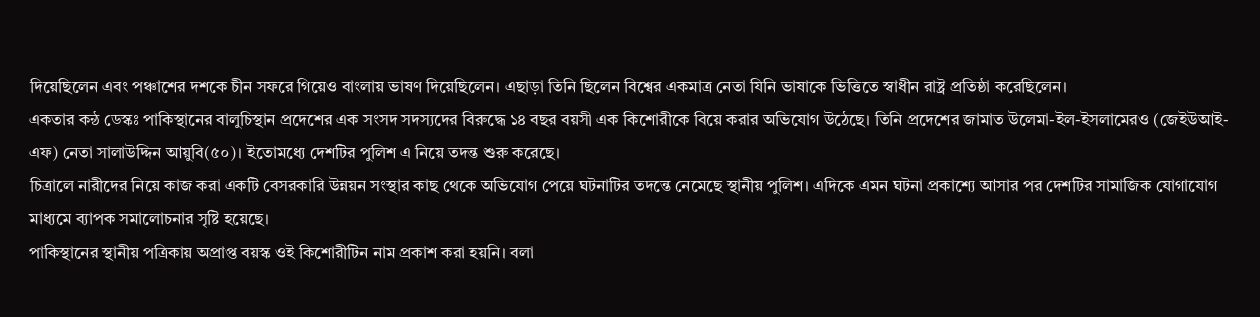দিয়েছিলেন এবং পঞ্চাশের দশকে চীন সফরে গিয়েও বাংলায় ভাষণ দিয়েছিলেন। এছাড়া তিনি ছিলেন বিশ্বের একমাত্র নেতা যিনি ভাষাকে ভিত্তিতে স্বাধীন রাষ্ট্র প্রতিষ্ঠা করেছিলেন।
একতার কন্ঠ ডেস্কঃ পাকিস্থানের বালুচিস্থান প্রদেশের এক সংসদ সদস্যদের বিরুদ্ধে ১৪ বছর বয়সী এক কিশোরীকে বিয়ে করার অভিযোগ উঠেছে। তিনি প্রদেশের জামাত উলেমা-ইল-ইসলামেরও (জেইউআই-এফ) নেতা সালাউদ্দিন আয়ুবি(৫০)। ইতোমধ্যে দেশটির পুলিশ এ নিয়ে তদন্ত শুরু করেছে।
চিত্রালে নারীদের নিয়ে কাজ করা একটি বেসরকারি উন্নয়ন সংস্থার কাছ থেকে অভিযোগ পেয়ে ঘটনাটির তদন্তে নেমেছে স্থানীয় পুলিশ। এদিকে এমন ঘটনা প্রকাশ্যে আসার পর দেশটির সামাজিক যোগাযোগ মাধ্যমে ব্যাপক সমালোচনার সৃষ্টি হয়েছে।
পাকিস্থানের স্থানীয় পত্রিকায় অপ্রাপ্ত বয়স্ক ওই কিশোরীটিন নাম প্রকাশ করা হয়নি। বলা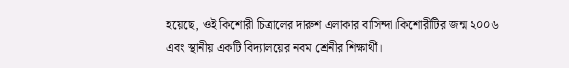হয়েছে, ওই কিশোরী চিত্রালের দারুশ এলাকার বাসিন্দা।কিশোরীটির জন্ম ২০০৬ এবং স্থানীয় একটি বিদ্যালয়ের নবম শ্রেনীর শিক্ষার্থী।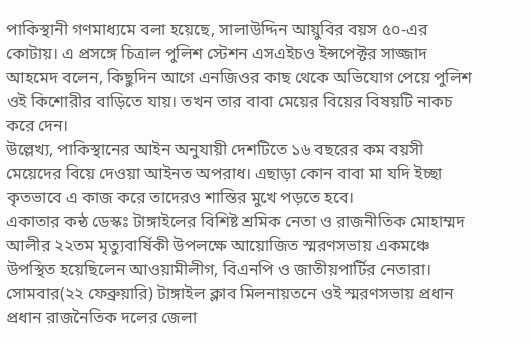পাকিস্থানী গণমাধ্যমে বলা হয়েছে, সালাউদ্দিন আয়ুবির বয়স ৫০-এর কোটায়। এ প্রসঙ্গে চিত্রাল পুলিশ স্টেশন এসএইচও ইন্সপেক্টর সাজ্জাদ আহমেদ বলেন, কিছুদিন আগে এনজিওর কাছ থেকে অভিযোগ পেয়ে পুলিশ ওই কিশোরীর বাড়িতে যায়। তখন তার বাবা মেয়ের বিয়ের বিষয়টি নাকচ করে দেন।
উল্লেখ্য, পাকিস্থানের আইন অনুযায়ী দেশটিতে ১৬ বছরের কম বয়সী মেয়েদের বিয়ে দেওয়া আইনত অপরাধ। এছাড়া কোন বাবা মা যদি ইচ্ছা কৃতভাবে এ কাজ করে তাদেরও শাস্তির মুখে পড়তে হবে।
একাতার কন্ঠ ডেস্কঃ টাঙ্গাইলের বিশিষ্ট শ্রমিক নেতা ও রাজনীতিক মোহাম্মদ আলীর ২২তম মৃত্যুবার্ষিকী উপলক্ষে আয়োজিত স্মরণসভায় একমঞ্চে উপস্থিত হয়েছিলেন আওয়ামীলীগ, বিএনপি ও জাতীয়পার্টির নেতারা। সোমবার(২২ ফেব্রুয়ারি) টাঙ্গাইল ক্লাব মিলনায়তনে ওই স্মরণসভায় প্রধান প্রধান রাজনৈতিক দলের জেলা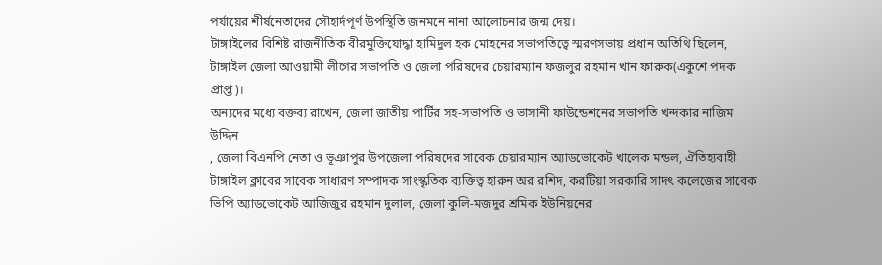পর্যায়ের শীর্ষনেতাদের সৌহার্দপূর্ণ উপস্থিতি জনমনে নানা আলোচনার জন্ম দেয়।
টাঙ্গাইলের বিশিষ্ট রাজনীতিক বীরমুক্তিযোদ্ধা হামিদুল হক মোহনের সভাপতিত্বে স্মরণসভায় প্রধান অতিথি ছিলেন, টাঙ্গাইল জেলা আওয়ামী লীগের সভাপতি ও জেলা পরিষদের চেয়ারম্যান ফজলুর রহমান খান ফারুক(একুশে পদক প্রাপ্ত)।
অন্যদের মধ্যে বক্তব্য রাখেন, জেলা জাতীয় পার্টির সহ-সভাপতি ও ভাসানী ফাউন্ডেশনের সভাপতি খন্দকার নাজিম উদ্দিন
, জেলা বিএনপি নেতা ও ভূঞাপুর উপজেলা পরিষদের সাবেক চেয়ারম্যান অ্যাডভোকেট খালেক মন্ডল, ঐতিহ্যবাহী টাঙ্গাইল ক্লাবের সাবেক সাধারণ সম্পাদক সাংস্কৃতিক ব্যক্তিত্ব হারুন অর রশিদ, করটিয়া সরকারি সাদৎ কলেজের সাবেক ভিপি অ্যাডভোকেট আজিজুর রহমান দুলাল, জেলা কুলি-মজদুর শ্রমিক ইউনিয়নের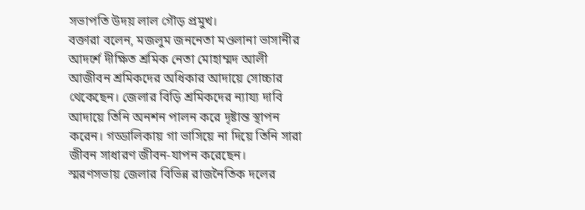সভাপতি উদয় লাল গৌড় প্রমুখ।
বক্তারা বলেন, মজলুম জননেতা মওলানা ভাসানীর আদর্শে দীক্ষিত শ্রমিক নেতা মোহাম্মদ আলী আজীবন শ্রমিকদের অধিকার আদায়ে সোচ্চার থেকেছেন। জেলার বিড়ি শ্রমিকদের ন্যায্য দাবি আদায়ে তিনি অনশন পালন করে দৃষ্টান্ত স্থাপন করেন। গড্ডালিকায় গা ভাসিয়ে না দিয়ে তিনি সারা জীবন সাধারণ জীবন-যাপন করেছেন।
স্মরণসভায় জেলার বিভিন্ন রাজনৈতিক দলের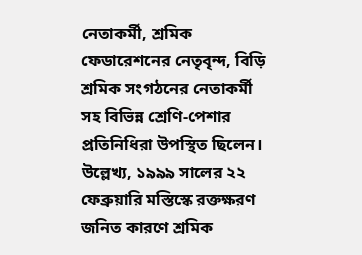নেতাকর্মী, শ্রমিক ফেডারেশনের নেতৃবৃন্দ, বিড়ি শ্রমিক সংগঠনের নেতাকর্মী সহ বিভিন্ন শ্রেণি-পেশার প্রতিনিধিরা উপস্থিত ছিলেন।
উল্লেখ্য, ১৯৯৯ সালের ২২ ফেব্রুয়ারি মস্তিস্কে রক্তক্ষরণ জনিত কারণে শ্রমিক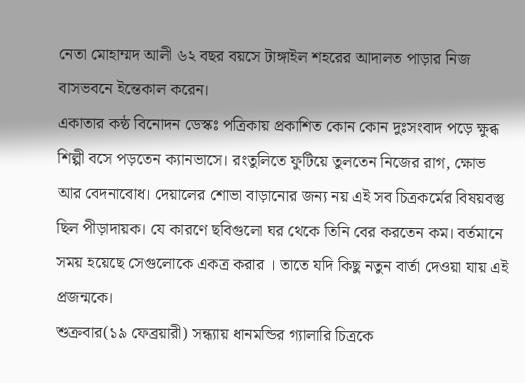নেতা মোহাম্মদ আলী ৬২ বছর বয়সে টাঙ্গাইল শহরের আদালত পাড়ার নিজ বাসভবনে ইন্তেকাল করেন।
একাতার কন্ঠ বিনোদন ডেস্কঃ পত্রিকায় প্রকাশিত কোন কোন দুঃসংবাদ পড়ে ক্ষুব্ধ শিল্পী বসে পড়তেন ক্যানভাসে। রংতুলিতে ফুটিয়ে তুলতেন নিজের রাগ, ক্ষোভ আর বেদনাবোধ। দেয়ালের শোভা বাড়ানোর জন্য নয় এই সব চিত্রকর্মের বিষয়বস্তু ছিল পীড়াদায়ক। যে কারণে ছবিগুলো ঘর থেকে তিনি বের করতেন কম। বর্তমানে সময় হয়েছে সেগুলোকে একত্র করার । তাতে যদি কিছু নতুন বার্তা দেওয়া যায় এই প্রজন্মকে।
শুক্রবার(১৯ ফেব্রয়ারী) সন্ধ্যায় ধানমন্ডির গ্যালারি চিত্রকে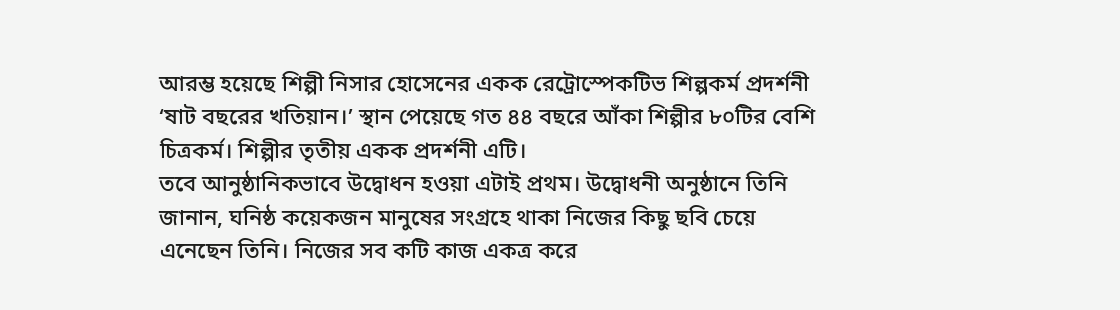আরম্ভ হয়েছে শিল্পী নিসার হোসেনের একক রেট্রোস্পেকটিভ শিল্পকর্ম প্রদর্শনী ‘ষাট বছরের খতিয়ান।’ স্থান পেয়েছে গত ৪৪ বছরে আঁকা শিল্পীর ৮০টির বেশি চিত্রকর্ম। শিল্পীর তৃতীয় একক প্রদর্শনী এটি।
তবে আনুষ্ঠানিকভাবে উদ্বোধন হওয়া এটাই প্রথম। উদ্বোধনী অনুষ্ঠানে তিনি জানান, ঘনিষ্ঠ কয়েকজন মানুষের সংগ্রহে থাকা নিজের কিছু ছবি চেয়ে এনেছেন তিনি। নিজের সব কটি কাজ একত্র করে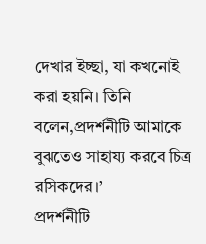দেখার ইচ্ছা, যা কখনোই করা হয়নি। তিনি বলেন,প্রদর্শনীটি আমাকে বুঝতেও সাহায্য করবে চিত্র রসিকদের।’
প্রদর্শনীটি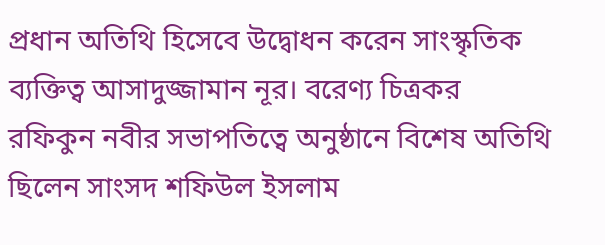প্রধান অতিথি হিসেবে উদ্বোধন করেন সাংস্কৃতিক ব্যক্তিত্ব আসাদুজ্জামান নূর। বরেণ্য চিত্রকর রফিকুন নবীর সভাপতিত্বে অনুষ্ঠানে বিশেষ অতিথি ছিলেন সাংসদ শফিউল ইসলাম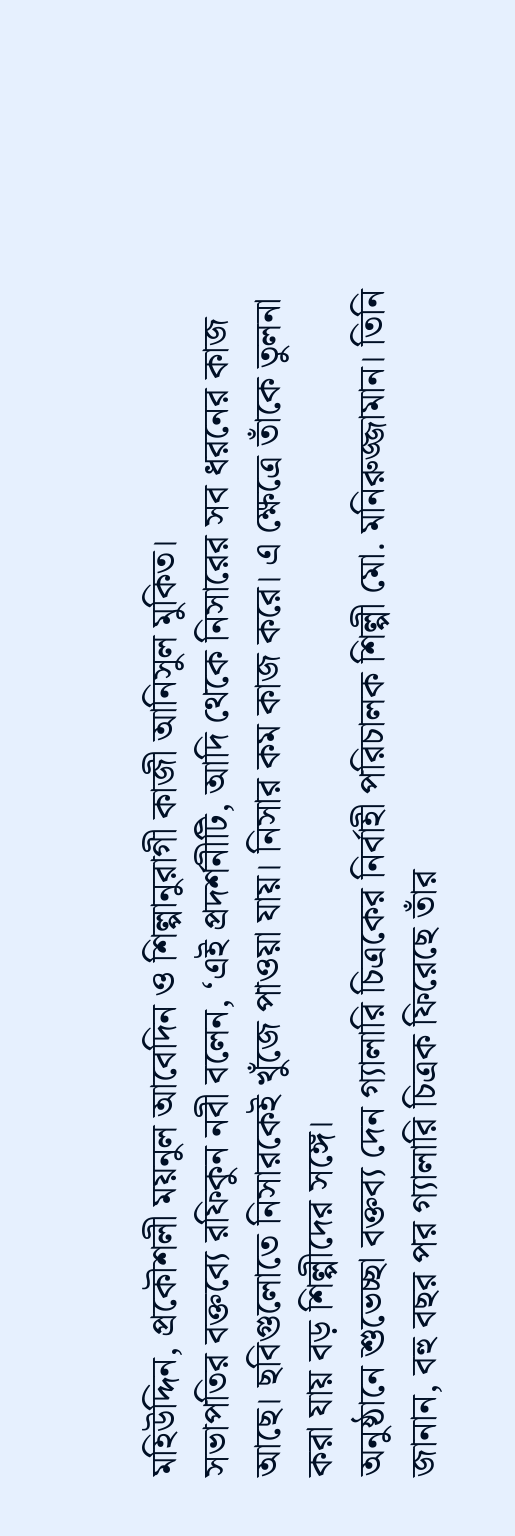মহিউদ্দিন, প্রকৌশলী ময়নুল আবেদিন ও শিল্পানুরাগী কাজী আনিসুল মুকিত।
সভাপতির বক্তব্যে রফিকুন নবী বলেন, ‘এই প্রদর্শনীটি, আদি থেকে নিসারের সব ধরনের কাজ আছে। ছবিগুলোতে নিসারকেই খুঁজে পাওয়া যায়। নিসার কম কাজ করে। এ ক্ষেত্রে তাঁকে তুলনা করা যায় বড় শিল্পীদের সঙ্গে।
অনুষ্ঠানে শুভেচ্ছা বক্তব্য দেন গ্যালারি চিত্রকের নির্বাহী পরিচালক শিল্পী মো. মনিরুজ্জামান। তিনি জানান, বহু বছর পর গ্যালারি চিত্রক ফিরেছে তাঁর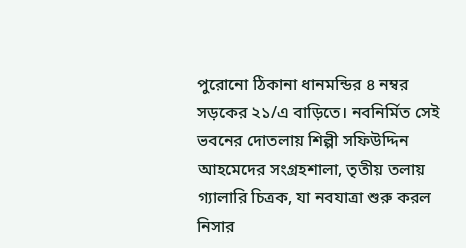পুরোনো ঠিকানা ধানমন্ডির ৪ নম্বর সড়কের ২১/এ বাড়িতে। নবনির্মিত সেই ভবনের দোতলায় শিল্পী সফিউদ্দিন আহমেদের সংগ্রহশালা, তৃতীয় তলায় গ্যালারি চিত্রক, যা নবযাত্রা শুরু করল নিসার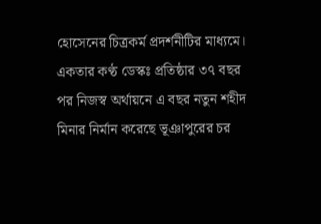হোসেনের চিত্রকর্ম প্রদর্শনীটির মাধ্যমে।
একতার কণ্ঠ ডেস্কঃ প্রতিষ্ঠার ৩৭ বছর পর নিজস্ব অর্থায়নে এ বছর নতুন শহীদ মিনার নির্মান করেছে ভূঞাপুরের চর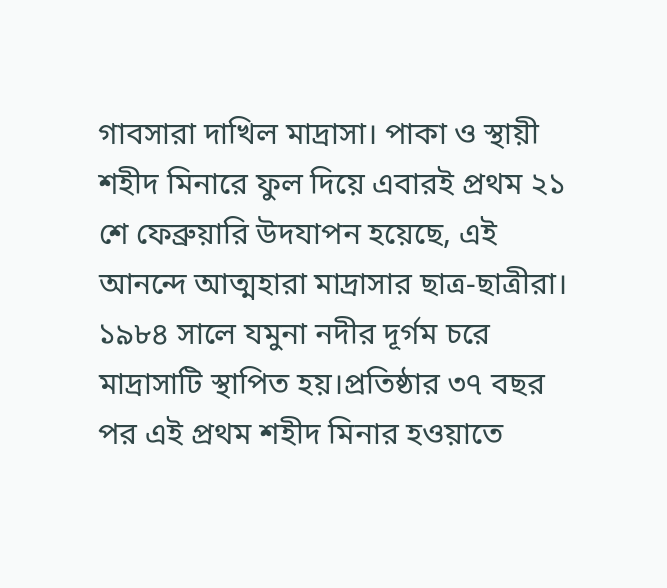গাবসারা দাখিল মাদ্রাসা। পাকা ও স্থায়ী শহীদ মিনারে ফুল দিয়ে এবারই প্রথম ২১ শে ফেব্রুয়ারি উদযাপন হয়েছে, এই আনন্দে আত্মহারা মাদ্রাসার ছাত্র-ছাত্রীরা। ১৯৮৪ সালে যমুনা নদীর দূর্গম চরে মাদ্রাসাটি স্থাপিত হয়।প্রতিষ্ঠার ৩৭ বছর পর এই প্রথম শহীদ মিনার হওয়াতে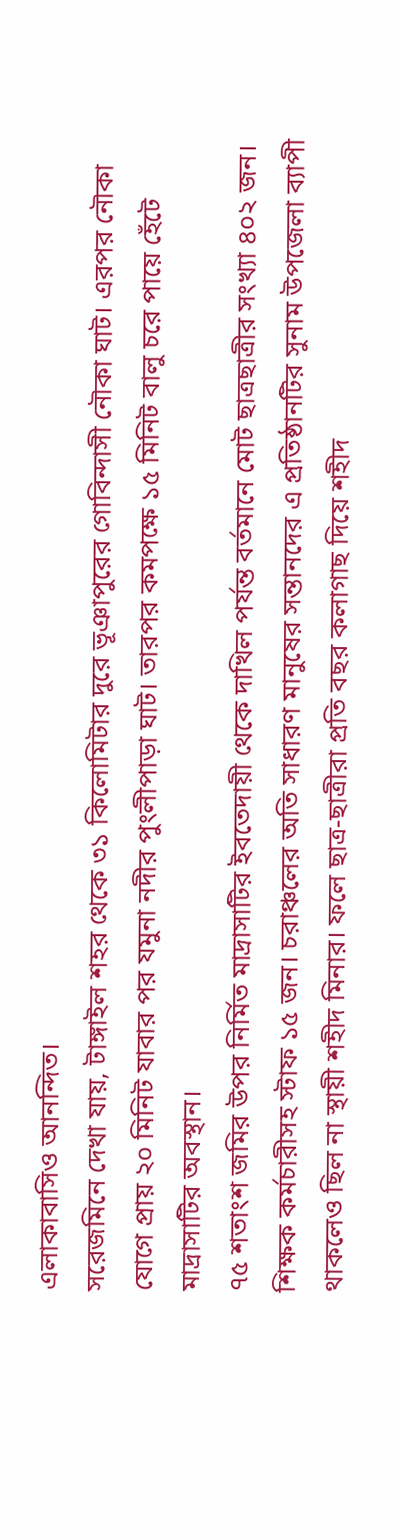এলাকাবাসিও আনন্দিত।
সরেজমিনে দেখা যায়, টাঙ্গাইল শহর থেকে ৩১ কিলোমিটার দুরে ভূঞাপুরের গোবিন্দাসী নৌকা ঘাট। এরপর নৌকা যোগে প্রায় ২০ মিনিট যাবার পর যমুনা নদীর পুংলীপাড়া ঘাট। তারপর কমপক্ষে ১৫ মিনিট বালু চরে পায়ে হেঁটে মাদ্রাসাটির অবস্থান।
৭৫ শতাংশ জমির উপর নির্মিত মাদ্রাসাটির ইবতেদায়ী থেকে দাখিল পর্যন্ত বর্তমানে মোট ছাত্রছাত্রীর সংখ্যা ৪০২ জন। শিক্ষক কর্মচারীসহ স্টাফ ১৫ জন। চরাঞ্চলের অতি সাধারণ মানুষের সন্তানদের এ প্রতিষ্ঠানটির সুনাম উপজেলা ব্যাপী থাকলেও ছিল না স্থায়ী শহীদ মিনার। ফলে ছাত্র-ছাত্রীরা প্রতি বছর কলাগাছ দিয়ে শহীদ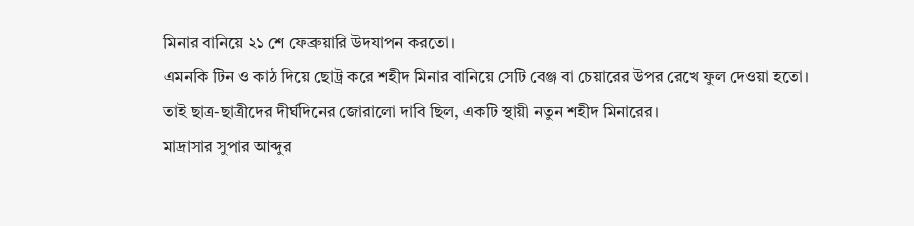মিনার বানিয়ে ২১ শে ফেব্রুয়ারি উদযাপন করতো।
এমনকি টিন ও কাঠ দিয়ে ছোট্র করে শহীদ মিনার বানিয়ে সেটি বেঞ্জ বা চেয়ারের উপর রেখে ফুল দেওয়া হতো। তাই ছাত্র-ছাত্রীদের দীর্ঘদিনের জোরালো দাবি ছিল, একটি স্থায়ী নতুন শহীদ মিনারের।
মাদ্রাসার সুপার আব্দুর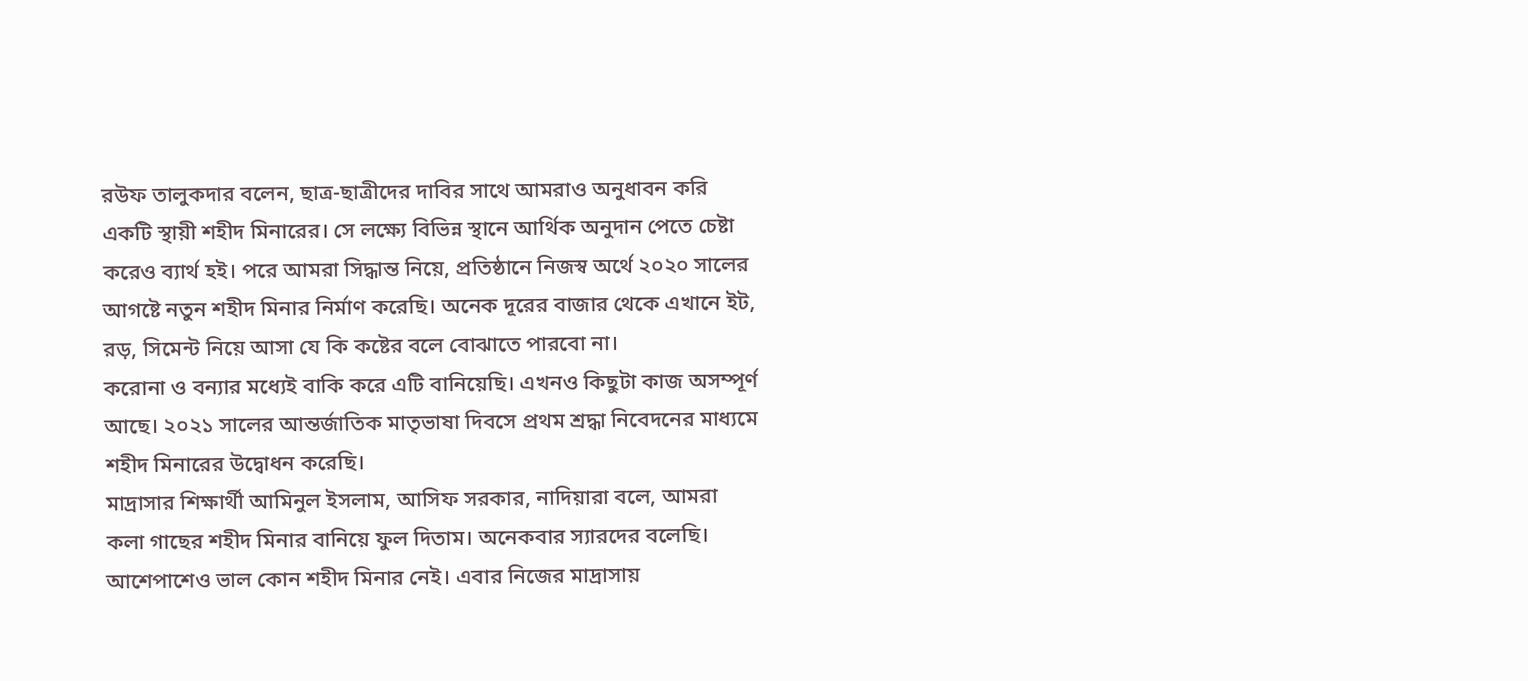রউফ তালুকদার বলেন, ছাত্র-ছাত্রীদের দাবির সাথে আমরাও অনুধাবন করি একটি স্থায়ী শহীদ মিনারের। সে লক্ষ্যে বিভিন্ন স্থানে আর্থিক অনুদান পেতে চেষ্টা করেও ব্যার্থ হই। পরে আমরা সিদ্ধান্ত নিয়ে, প্রতিষ্ঠানে নিজস্ব অর্থে ২০২০ সালের আগষ্টে নতুন শহীদ মিনার নির্মাণ করেছি। অনেক দূরের বাজার থেকে এখানে ইট, রড়, সিমেন্ট নিয়ে আসা যে কি কষ্টের বলে বোঝাতে পারবো না।
করোনা ও বন্যার মধ্যেই বাকি করে এটি বানিয়েছি। এখনও কিছুটা কাজ অসম্পূর্ণ আছে। ২০২১ সালের আন্তর্জাতিক মাতৃভাষা দিবসে প্রথম শ্রদ্ধা নিবেদনের মাধ্যমে শহীদ মিনারের উদ্বোধন করেছি।
মাদ্রাসার শিক্ষার্থী আমিনুল ইসলাম, আসিফ সরকার, নাদিয়ারা বলে, আমরা কলা গাছের শহীদ মিনার বানিয়ে ফুল দিতাম। অনেকবার স্যারদের বলেছি। আশেপাশেও ভাল কোন শহীদ মিনার নেই। এবার নিজের মাদ্রাসায়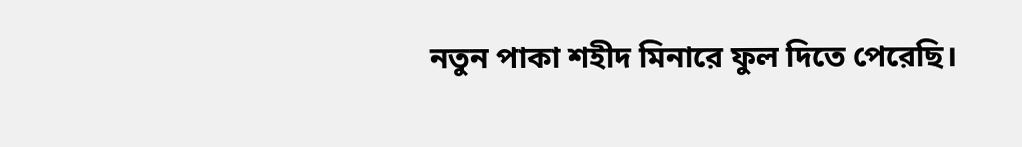নতুন পাকা শহীদ মিনারে ফুল দিতে পেরেছি।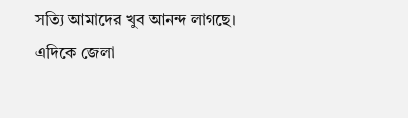সত্যি আমাদের খুব আনন্দ লাগছে।
এদিকে জেলা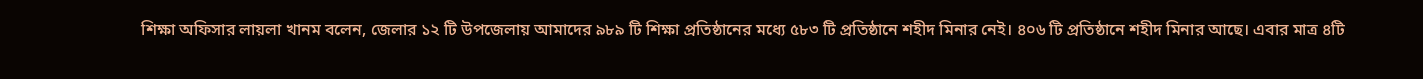শিক্ষা অফিসার লায়লা খানম বলেন, জেলার ১২ টি উপজেলায় আমাদের ৯৮৯ টি শিক্ষা প্রতিষ্ঠানের মধ্যে ৫৮৩ টি প্রতিষ্ঠানে শহীদ মিনার নেই। ৪০৬ টি প্রতিষ্ঠানে শহীদ মিনার আছে। এবার মাত্র ৪টি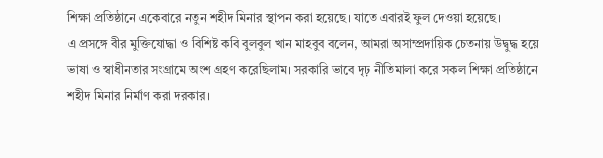শিক্ষা প্রতিষ্ঠানে একেবারে নতুন শহীদ মিনার স্থাপন করা হয়েছে। যাতে এবারই ফুল দেওয়া হয়েছে।
এ প্রসঙ্গে বীর মুক্তিযোদ্ধা ও বিশিষ্ট কবি বুলবুল খান মাহবুব বলেন, আমরা অসাম্প্রদায়িক চেতনায় উদ্বুদ্ধ হয়ে ভাষা ও স্বাধীনতার সংগ্রামে অংশ গ্রহণ করেছিলাম। সরকারি ভাবে দৃঢ় নীতিমালা করে সকল শিক্ষা প্রতিষ্ঠানে শহীদ মিনার নির্মাণ করা দরকার।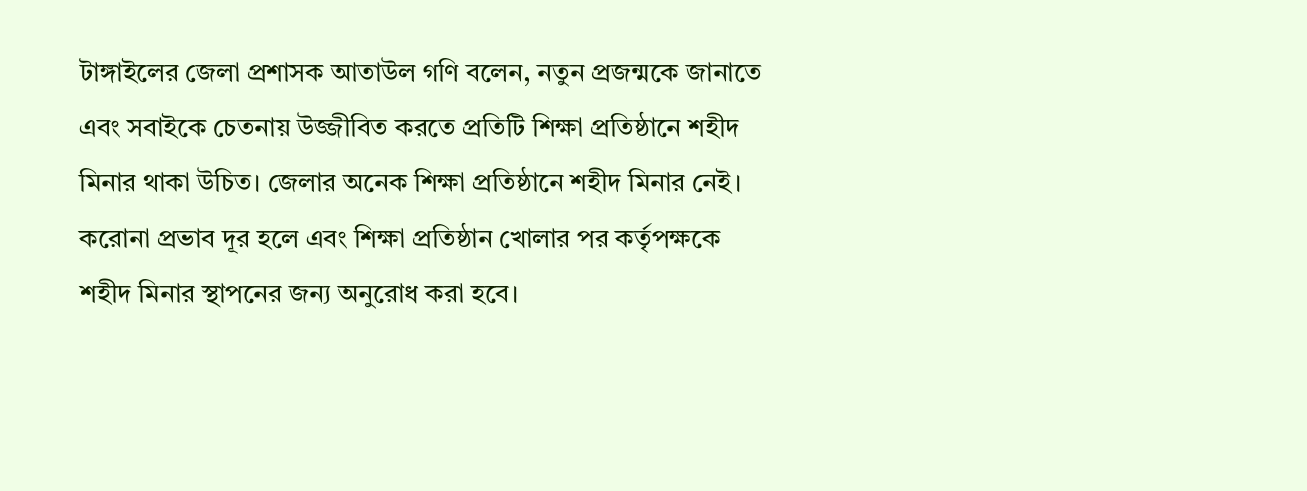টাঙ্গাইলের জেলা প্রশাসক আতাউল গণি বলেন, নতুন প্রজন্মকে জানাতে এবং সবাইকে চেতনায় উজ্জীবিত করতে প্রতিটি শিক্ষা প্রতিষ্ঠানে শহীদ মিনার থাকা উচিত। জেলার অনেক শিক্ষা প্রতিষ্ঠানে শহীদ মিনার নেই। করোনা প্রভাব দূর হলে এবং শিক্ষা প্রতিষ্ঠান খোলার পর কর্তৃপক্ষকে শহীদ মিনার স্থাপনের জন্য অনুরোধ করা হবে।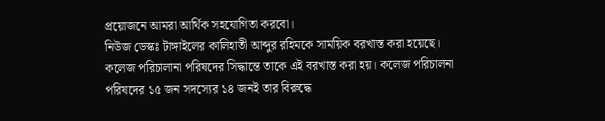প্রয়োজনে আমরা আর্থিক সহযোগিতা করবো।
নিউজ ডেস্কঃ টাঙ্গাইলের কালিহাতী আব্দুর রহিমকে সাময়িক বরখাস্ত করা হয়েছে। কলেজ পরিচালানা পরিষদের সিদ্ধান্তে তাকে এই বরখাস্ত করা হয়। কলেজ পরিচালনা পরিষদের ১৫ জন সদস্যের ১৪ জনই তার বিরুদ্ধে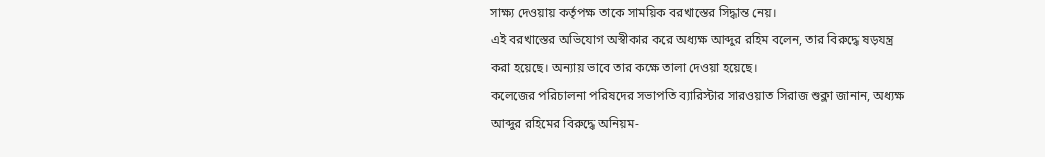সাক্ষ্য দেওয়ায় কর্তৃপক্ষ তাকে সাময়িক বরখাস্তের সিদ্ধান্ত নেয়।
এই বরখাস্তের অভিযোগ অস্বীকার করে অধ্যক্ষ আব্দুর রহিম বলেন, তার বিরুদ্ধে ষড়যন্ত্র করা হয়েছে। অন্যায় ভাবে তার কক্ষে তালা দেওয়া হয়েছে।
কলেজের পরিচালনা পরিষদের সভাপতি ব্যারিস্টার সারওয়াত সিরাজ শুক্লা জানান, অধ্যক্ষ আব্দুর রহিমের বিরুদ্ধে অনিয়ম-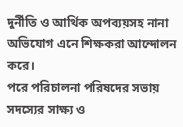দুর্নীতি ও আর্থিক অপব্যয়সহ নানা অভিযোগ এনে শিক্ষকরা আন্দোলন করে।
পরে পরিচালনা পরিষদের সভায় সদস্যের সাক্ষ্য ও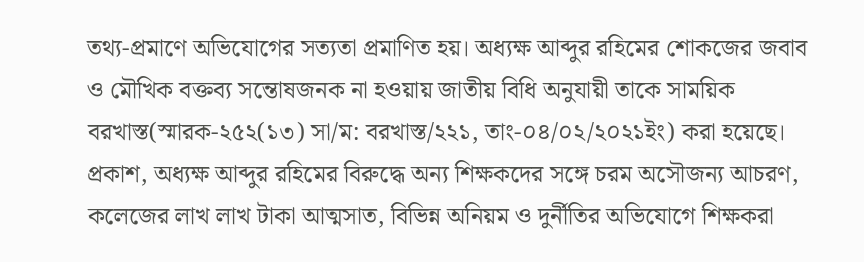তথ্য-প্রমাণে অভিযোগের সত্যতা প্রমাণিত হয়। অধ্যক্ষ আব্দুর রহিমের শোকজের জবাব ও মৌখিক বক্তব্য সন্তোষজনক না হওয়ায় জাতীয় বিধি অনুযায়ী তাকে সাময়িক বরখাস্ত(স্মারক-২৫২(১৩) সা/ম: বরখাস্ত/২২১, তাং-০৪/০২/২০২১ইং) করা হয়েছে।
প্রকাশ, অধ্যক্ষ আব্দুর রহিমের বিরুদ্ধে অন্য শিক্ষকদের সঙ্গে চরম অসৌজন্য আচরণ, কলেজের লাখ লাখ টাকা আত্মসাত, বিভিন্ন অনিয়ম ও দুর্নীতির অভিযোগে শিক্ষকরা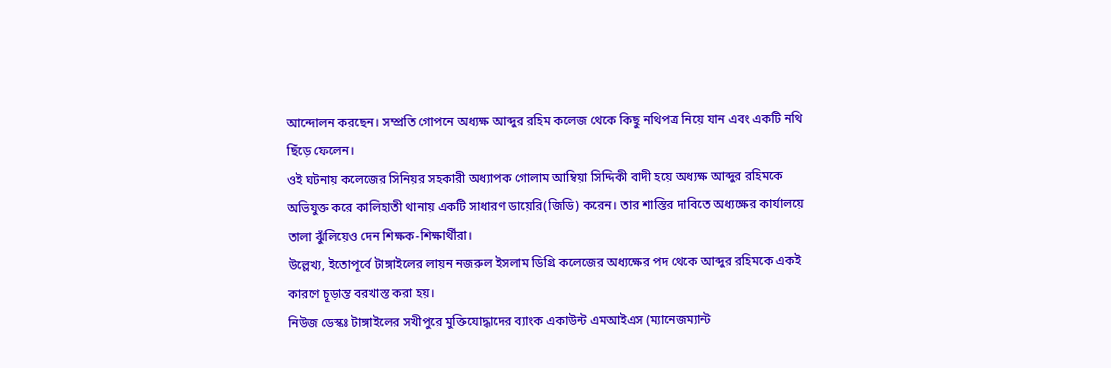আন্দোলন করছেন। সম্প্রতি গোপনে অধ্যক্ষ আব্দুর রহিম কলেজ থেকে কিছু নথিপত্র নিয়ে যান এবং একটি নথি ছিঁড়ে ফেলেন।
ওই ঘটনায় কলেজের সিনিয়র সহকারী অধ্যাপক গোলাম আম্বিয়া সিদ্দিকী বাদী হয়ে অধ্যক্ষ আব্দুর রহিমকে অভিযুক্ত করে কালিহাতী থানায় একটি সাধারণ ডায়েরি(জিডি) করেন। তার শাস্তির দাবিতে অধ্যক্ষের কার্যালয়ে তালা ঝুঁলিয়েও দেন শিক্ষক-শিক্ষার্থীরা।
উল্লেখ্য, ইতোপূর্বে টাঙ্গাইলের লায়ন নজরুল ইসলাম ডিগ্রি কলেজের অধ্যক্ষের পদ থেকে আব্দুর রহিমকে একই কারণে চূড়ান্ত বরখাস্ত করা হয়।
নিউজ ডেস্কঃ টাঙ্গাইলের সখীপুরে মুক্তিযোদ্ধাদের ব্যাংক একাউন্ট এমআইএস (ম্যানেজম্যান্ট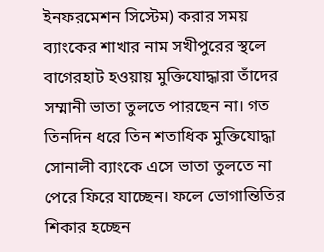ইনফরমেশন সিস্টেম) করার সময় ব্যাংকের শাখার নাম সখীপুরের স্থলে বাগেরহাট হওয়ায় মুক্তিযোদ্ধারা তাঁদের সম্মানী ভাতা তুলতে পারছেন না। গত তিনদিন ধরে তিন শতাধিক মুক্তিযোদ্ধা সোনালী ব্যাংকে এসে ভাতা তুলতে না পেরে ফিরে যাচ্ছেন। ফলে ভোগান্তিতির শিকার হচ্ছেন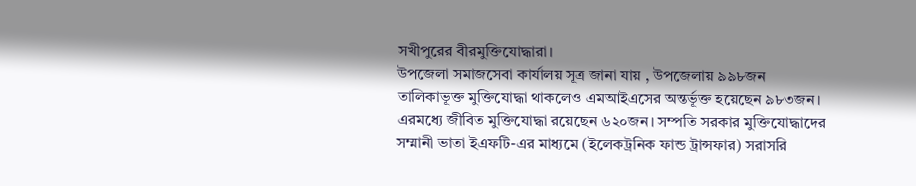সখীপুরের বীরমুক্তিযোদ্ধারা।
উপজেলা সমাজসেবা কার্যালয় সূত্র জানা যায় , উপজেলায় ৯৯৮জন তালিকাভূক্ত মুক্তিযোদ্ধা থাকলেও এমআইএসের অন্তর্ভূক্ত হয়েছেন ৯৮৩জন। এরমধ্যে জীবিত মুক্তিযোদ্ধা রয়েছেন ৬২০জন। সম্পতি সরকার মুক্তিযোদ্ধাদের সম্মানী ভাতা ইএফটি-এর মাধ্যমে (ইলেকট্রনিক ফান্ড ট্রান্সফার) সরাসরি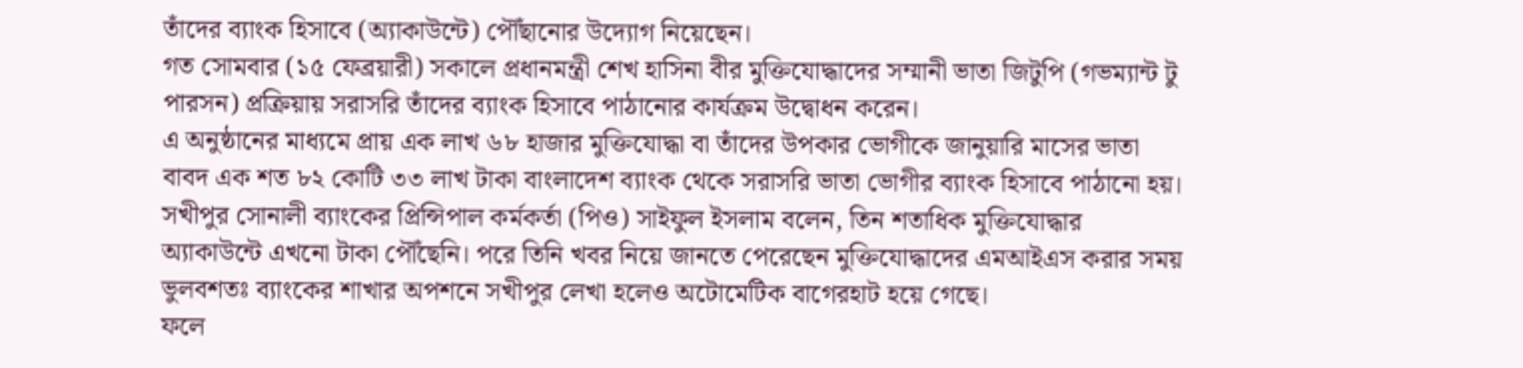তাঁদের ব্যাংক হিসাবে (অ্যাকাউন্টে) পৌঁছানোর উদ্যোগ নিয়েছেন।
গত সোমবার (১৫ ফেব্রয়ারী) সকালে প্রধানমন্ত্রী শেখ হাসিনা বীর মুক্তিযোদ্ধাদের সম্মানী ভাতা জিটুপি (গভম্যান্ট টু পারসন) প্রক্রিয়ায় সরাসরি তাঁদের ব্যাংক হিসাবে পাঠানোর কার্যক্রম উদ্বোধন করেন।
এ অনুষ্ঠানের মাধ্যমে প্রায় এক লাখ ৬৮ হাজার মুক্তিযোদ্ধা বা তাঁদের উপকার ভোগীকে জানুয়ারি মাসের ভাতা বাবদ এক শত ৮২ কোটি ৩৩ লাখ টাকা বাংলাদেশ ব্যাংক থেকে সরাসরি ভাতা ভোগীর ব্যাংক হিসাবে পাঠানো হয়।
সখীপুর সোনালী ব্যাংকের প্রিন্সিপাল কর্মকর্তা (পিও) সাইফুল ইসলাম বলেন, তিন শতাধিক মুক্তিযোদ্ধার অ্যাকাউন্টে এখনো টাকা পৌঁছেনি। পরে তিনি খবর নিয়ে জানতে পেরেছেন মুক্তিযোদ্ধাদের এমআইএস করার সময় ভুলবশতঃ ব্যাংকের শাখার অপশনে সখীপুর লেখা হলেও অটোমেটিক বাগেরহাট হয়ে গেছে।
ফলে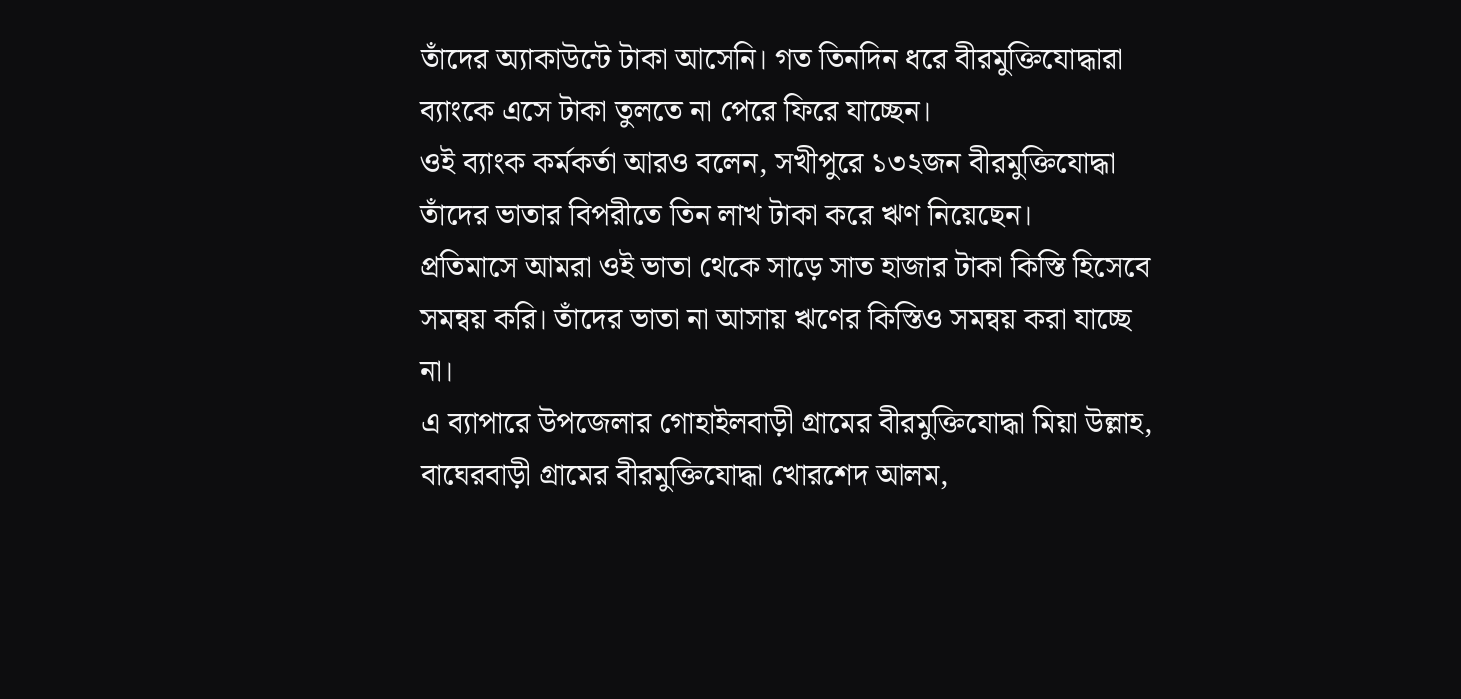তাঁদের অ্যাকাউন্টে টাকা আসেনি। গত তিনদিন ধরে বীরমুক্তিযোদ্ধারা ব্যাংকে এসে টাকা তুলতে না পেরে ফিরে যাচ্ছেন।
ওই ব্যাংক কর্মকর্তা আরও বলেন, সখীপুরে ১৩২জন বীরমুক্তিযোদ্ধা তাঁদের ভাতার বিপরীতে তিন লাখ টাকা করে ঋণ নিয়েছেন।
প্রতিমাসে আমরা ওই ভাতা থেকে সাড়ে সাত হাজার টাকা কিস্তি হিসেবে সমন্বয় করি। তাঁদের ভাতা না আসায় ঋণের কিস্তিও সমন্বয় করা যাচ্ছে না।
এ ব্যাপারে উপজেলার গোহাইলবাড়ী গ্রামের বীরমুক্তিযোদ্ধা মিয়া উল্লাহ, বাঘেরবাড়ী গ্রামের বীরমুক্তিযোদ্ধা খোরশেদ আলম,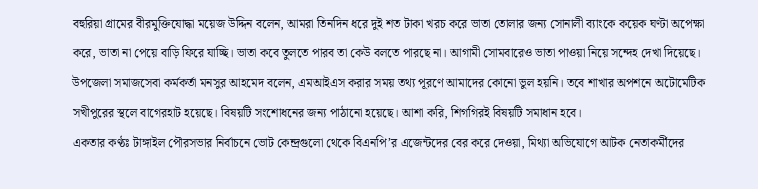বহুরিয়া গ্রামের বীরমুক্তিযোদ্ধা ময়েজ উদ্দিন বলেন, আমরা তিনদিন ধরে দুই শত টাকা খরচ করে ভাতা তোলার জন্য সোনালী ব্যাংকে কয়েক ঘণ্টা অপেক্ষা করে, ভাতা না পেয়ে বাড়ি ফিরে যাচ্ছি। ভাতা কবে তুলতে পারব তা কেউ বলতে পারছে না। আগামী সোমবারেও ভাতা পাওয়া নিয়ে সন্দেহ দেখা দিয়েছে।
উপজেলা সমাজসেবা কর্মকর্তা মনসুর আহমেদ বলেন, এমআইএস করার সময় তথ্য পূরণে আমাদের কোনো ভুল হয়নি। তবে শাখার অপশনে অটোমেটিক সখীপুরের স্থলে বাগেরহাট হয়েছে। বিষয়টি সংশোধনের জন্য পাঠানো হয়েছে। আশা করি, শিগগিরই বিষয়টি সমাধান হবে।
একতার কণ্ঠঃ টাঙ্গাইল পৌরসভার নির্বাচনে ভোট কেন্দ্রগুলো থেকে বিএনপি’র এজেন্টদের বের করে দেওয়া, মিথ্যা অভিযোগে আটক নেতাকর্মীদের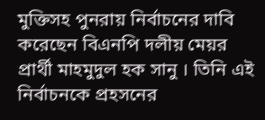মুক্তিসহ পুনরায় নির্বাচনের দাবি করেছেন বিএনপি দলীয় মেয়র প্রার্থী মাহমুদুল হক সানু । তিনি এই নির্বাচনকে প্রহসনের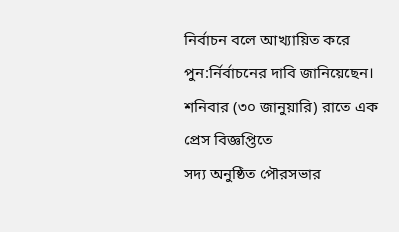নির্বাচন বলে আখ্যায়িত করে পুন:র্নির্বাচনের দাবি জানিয়েছেন।
শনিবার (৩০ জানুয়ারি) রাতে এক প্রেস বিজ্ঞপ্তিতে
সদ্য অনুষ্ঠিত পৌরসভার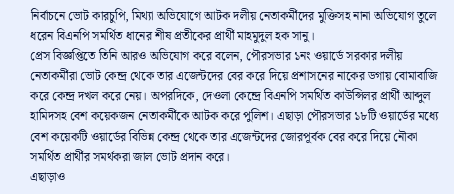নির্বাচনে ভোট কারচুপি, মিথ্যা অভিযোগে আটক দলীয় নেতাকর্মীদের মুক্তিসহ নানা অভিযোগ তুলে ধরেন বিএনপি সমর্থিত ধানের শীষ প্রতীকের প্রার্থী মাহমুদুল হক সানু।
প্রেস বিজ্ঞপ্তিতে তিনি আরও অভিযোগ করে বলেন, পৌরসভার ১নং ওয়ার্ডে সরকার দলীয় নেতাকর্মীরা ভোট কেন্দ্র থেকে তার এজেন্টদের বের করে দিয়ে প্রশাসনের নাকের ডগায় বোমাবাজি করে কেন্দ্র দখল করে নেয়। অপরদিকে, দেওলা কেন্দ্রে বিএনপি সমর্থিত কাউন্সিলর প্রার্থী আব্দুল হামিদসহ বেশ কয়েকজন নেতাকর্মীকে আটক করে পুলিশ। এছাড়া পৌরসভার ১৮টি ওয়ার্ডের মধ্যে বেশ কয়েকটি ওয়ার্ডের বিভিন্ন কেন্দ্র থেকে তার এজেন্টদের জোরপূর্বক বের করে দিয়ে নৌকা সমর্থিত প্রার্থীর সমর্থকরা জাল ভোট প্রদান করে।
এছাড়াও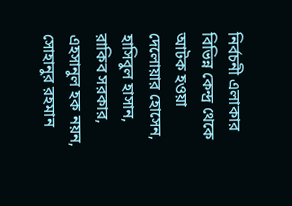নির্বচনী এলাকার বিভিন্ন কেন্দ্র থেকে আটক হওয়া দেলোয়ার হোসেন, হাসিবুল হাসান, রাকিব সরকার, এহসানুল হক নয়ন, সোহানুর রহমান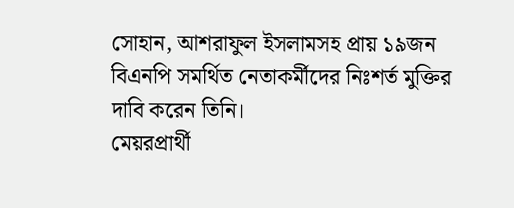সোহান, আশরাফুল ইসলামসহ প্রায় ১৯জন বিএনপি সমর্থিত নেতাকর্মীদের নিঃশর্ত মুক্তির দাবি করেন তিনি।
মেয়রপ্রার্থী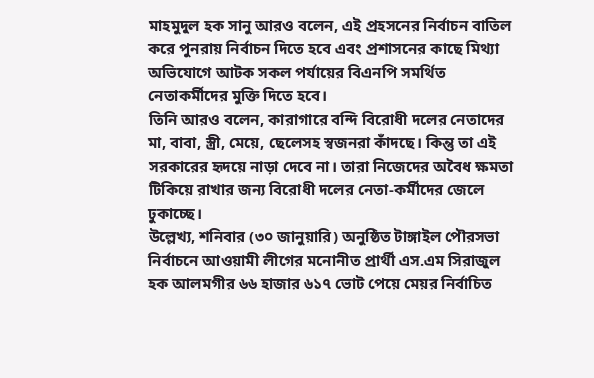মাহমুদুল হক সানু আরও বলেন, এই প্রহসনের নির্বাচন বাতিল করে পুনরায় নির্বাচন দিতে হবে এবং প্রশাসনের কাছে মিথ্যা অভিযোগে আটক সকল পর্যায়ের বিএনপি সমর্থিত নেতাকর্মীদের মুক্তি দিতে হবে।
তিনি আরও বলেন, কারাগারে বন্দি বিরোধী দলের নেতাদের মা, বাবা, স্ত্রী, মেয়ে, ছেলেসহ স্বজনরা কাঁদছে। কিন্তু তা এই সরকারের হৃদয়ে নাড়া দেবে না। তারা নিজেদের অবৈধ ক্ষমতা টিকিয়ে রাখার জন্য বিরোধী দলের নেতা-কর্মীদের জেলে ঢুকাচ্ছে।
উল্লেখ্য, শনিবার (৩০ জানুয়ারি) অনুষ্ঠিত টাঙ্গাইল পৌরসভা নির্বাচনে আওয়ামী লীগের মনোনীত প্রার্থী এস.এম সিরাজুল হক আলমগীর ৬৬ হাজার ৬১৭ ভোট পেয়ে মেয়র নির্বাচিত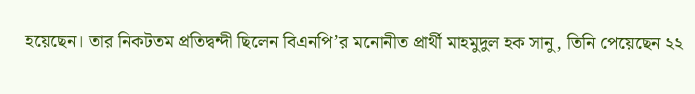হয়েছেন। তার নিকটতম প্রতিদ্বন্দী ছিলেন বিএনপি’র মনোনীত প্রার্থী মাহমুদুল হক সানু, তিনি পেয়েছেন ২২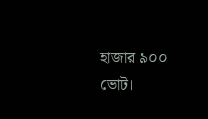হাজার ৯০০ ভোট।